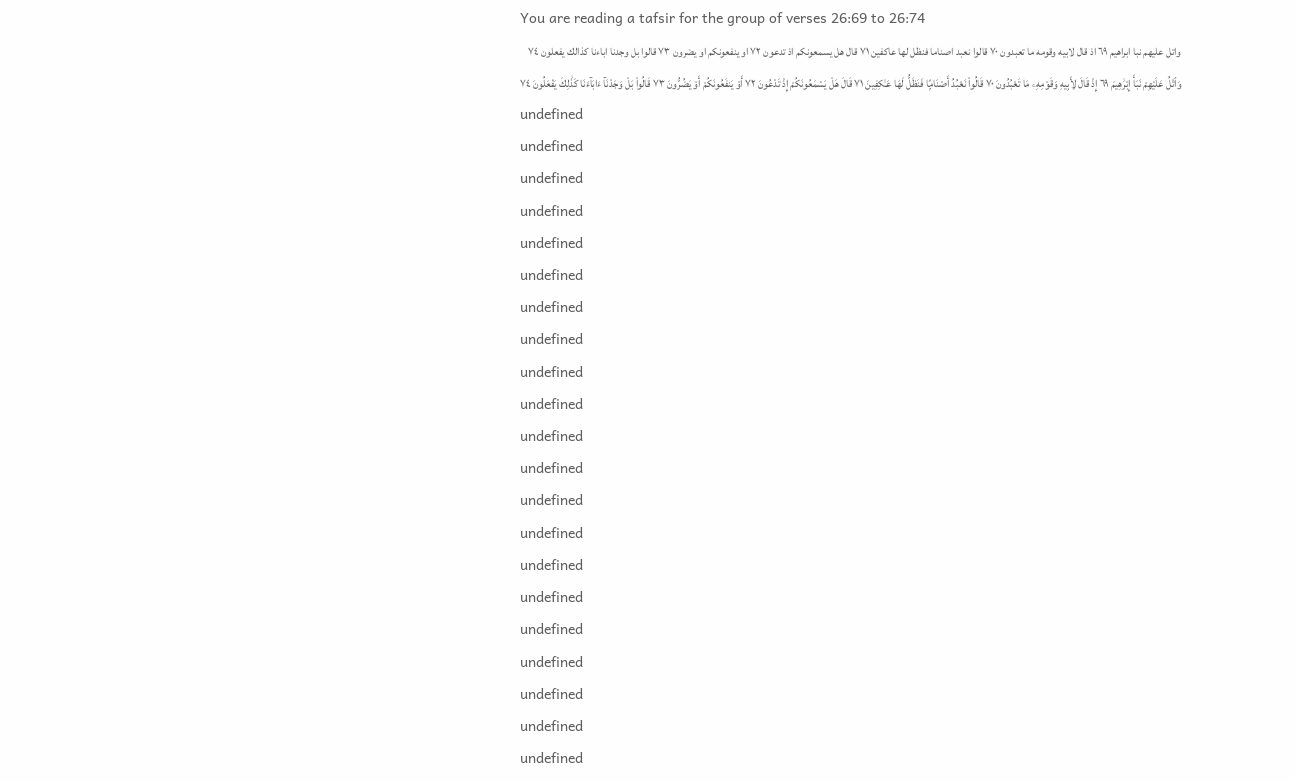You are reading a tafsir for the group of verses 26:69 to 26:74
واتل عليهم نبا ابراهيم ٦٩ اذ قال لابيه وقومه ما تعبدون ٧٠ قالوا نعبد اصناما فنظل لها عاكفين ٧١ قال هل يسمعونكم اذ تدعون ٧٢ او ينفعونكم او يضرون ٧٣ قالوا بل وجدنا اباءنا كذالك يفعلون ٧٤
وَٱتْلُ عَلَيْهِمْ نَبَأَ إِبْرَٰهِيمَ ٦٩ إِذْ قَالَ لِأَبِيهِ وَقَوْمِهِۦ مَا تَعْبُدُونَ ٧٠ قَالُوا۟ نَعْبُدُ أَصْنَامًۭا فَنَظَلُّ لَهَا عَـٰكِفِينَ ٧١ قَالَ هَلْ يَسْمَعُونَكُمْ إِذْ تَدْعُونَ ٧٢ أَوْ يَنفَعُونَكُمْ أَوْ يَضُرُّونَ ٧٣ قَالُوا۟ بَلْ وَجَدْنَآ ءَابَآءَنَا كَذَٰلِكَ يَفْعَلُونَ ٧٤
undefined
undefined
undefined
undefined
undefined
undefined
undefined
undefined
undefined
undefined
undefined
undefined
undefined
undefined
undefined
undefined
undefined
undefined
undefined
undefined
undefined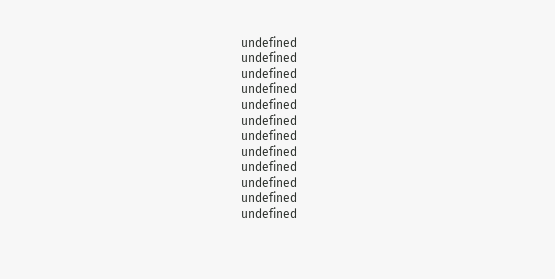undefined
undefined
undefined
undefined
undefined
undefined
undefined
undefined
undefined
undefined
undefined
undefined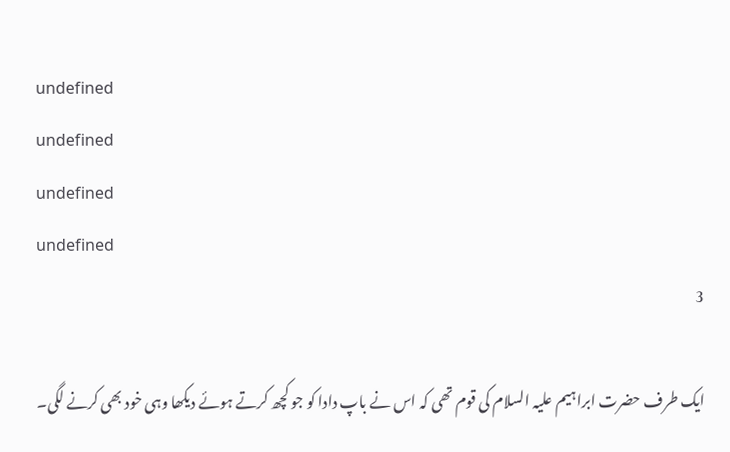undefined
undefined
undefined
undefined
3

ایک طرف حضرت ابراہیم علیہ السلام کی قوم تھی کہ اس نے باپ دادا کو جو کچھ کرتے ہوئے دیکھا وہی خود بھی کرنے لگی۔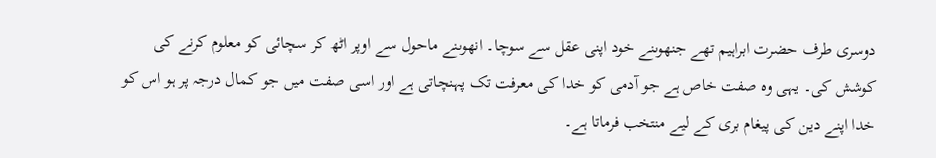دوسری طرف حضرت ابراہیم تھے جنھوںنے خود اپنی عقل سے سوچا۔ انھوںنے ماحول سے اوپر اٹھ کر سچائی کو معلوم کرنے کی کوشش کی۔ یہی وہ صفت خاص ہے جو آدمی کو خدا کی معرفت تک پہنچاتی ہے اور اسی صفت میں جو کمال درجہ پر ہو اس کو خدا اپنے دین کی پیغام بری کے ليے منتخب فرماتا ہے۔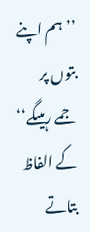’’ہم اپنے بتوں پر جمے رہیںگے‘‘ کے الفاظ بتاتے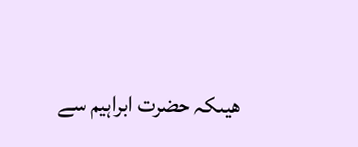هيںکہ حضرت ابراہیم سے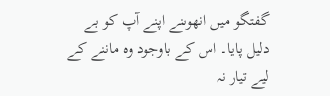گفتگو میں انھوںنے اپنے آپ کو بے دلیل پایا۔ اس کے باوجود وہ ماننے کے ليے تیار نہ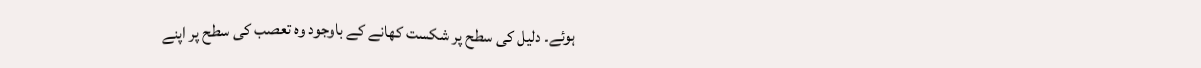ہوئے۔ دلیل کی سطح پر شکست کھانے کے باوجود وہ تعصب کی سطح پر اپنے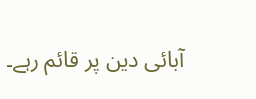آبائی دین پر قائم رہے۔